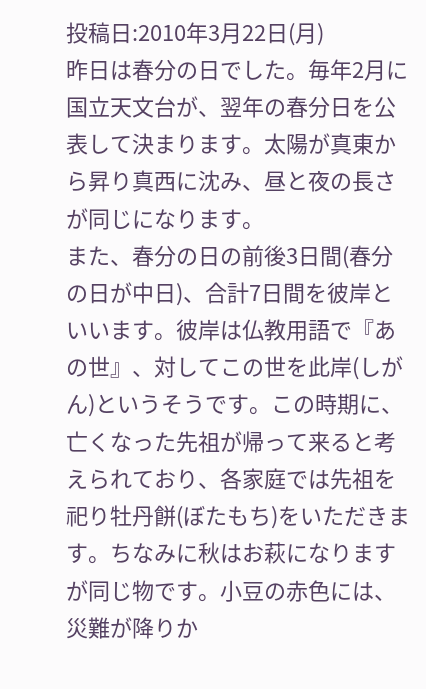投稿日:2010年3月22日(月)
昨日は春分の日でした。毎年2月に国立天文台が、翌年の春分日を公表して決まります。太陽が真東から昇り真西に沈み、昼と夜の長さが同じになります。
また、春分の日の前後3日間(春分の日が中日)、合計7日間を彼岸といいます。彼岸は仏教用語で『あの世』、対してこの世を此岸(しがん)というそうです。この時期に、亡くなった先祖が帰って来ると考えられており、各家庭では先祖を祀り牡丹餅(ぼたもち)をいただきます。ちなみに秋はお萩になりますが同じ物です。小豆の赤色には、災難が降りか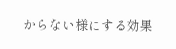からない様にする効果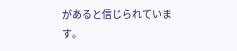があると信じられています。